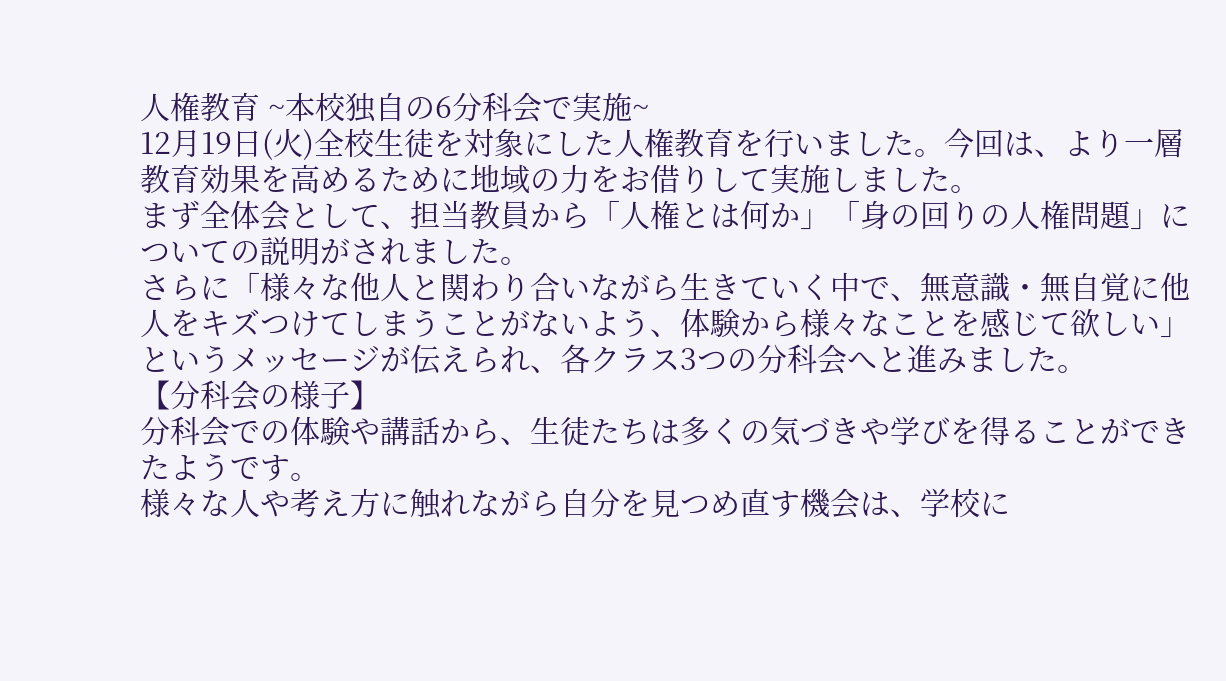人権教育 ~本校独自の6分科会で実施~
12月19日(火)全校生徒を対象にした人権教育を行いました。今回は、より一層教育効果を高めるために地域の力をお借りして実施しました。
まず全体会として、担当教員から「人権とは何か」「身の回りの人権問題」についての説明がされました。
さらに「様々な他人と関わり合いながら生きていく中で、無意識・無自覚に他人をキズつけてしまうことがないよう、体験から様々なことを感じて欲しい」というメッセージが伝えられ、各クラス3つの分科会へと進みました。
【分科会の様子】
分科会での体験や講話から、生徒たちは多くの気づきや学びを得ることができたようです。
様々な人や考え方に触れながら自分を見つめ直す機会は、学校に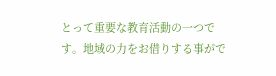とって重要な教育活動の一つです。地域の力をお借りする事がで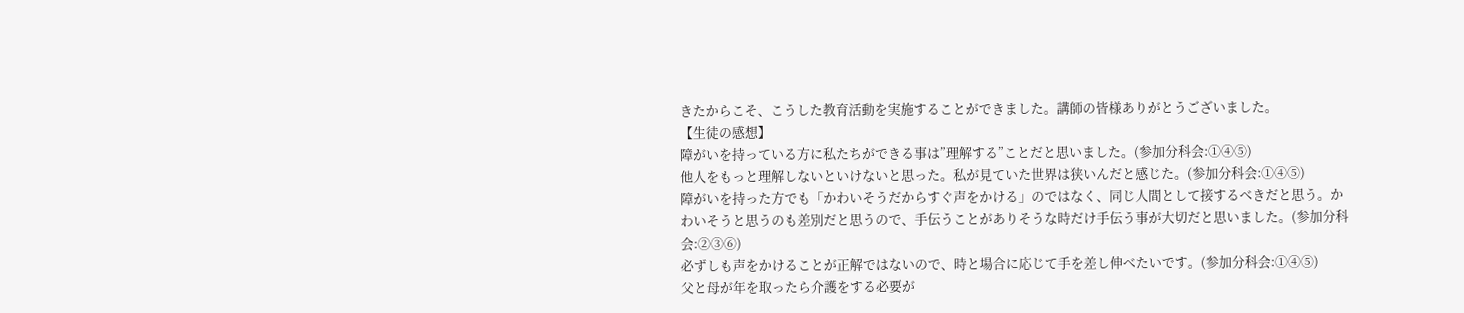きたからこそ、こうした教育活動を実施することができました。講師の皆様ありがとうございました。
【生徒の感想】
障がいを持っている方に私たちができる事は”理解する”ことだと思いました。(参加分科会:①④⑤)
他人をもっと理解しないといけないと思った。私が見ていた世界は狭いんだと感じた。(参加分科会:①④⑤)
障がいを持った方でも「かわいそうだからすぐ声をかける」のではなく、同じ人間として接するべきだと思う。かわいそうと思うのも差別だと思うので、手伝うことがありそうな時だけ手伝う事が大切だと思いました。(参加分科会:②③⑥)
必ずしも声をかけることが正解ではないので、時と場合に応じて手を差し伸べたいです。(参加分科会:①④⑤)
父と母が年を取ったら介護をする必要が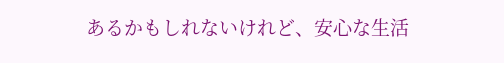あるかもしれないけれど、安心な生活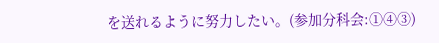を送れるように努力したい。(参加分科会:①④③)